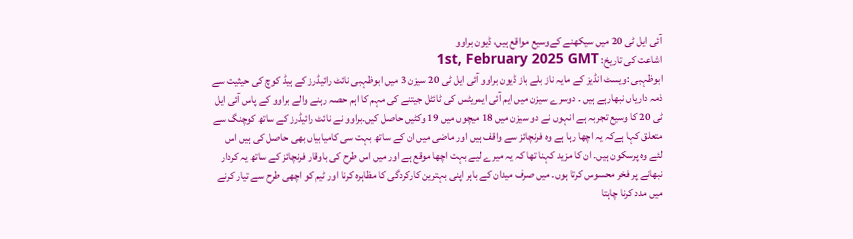آئی ایل ٹی 20 میں سیکھنے کےوسیع مواقع ہیں، ڈیون براوو
اشاعت کی تاریخ: 1st, February 2025 GMT
ابوظہبی :ویسٹ انڈیز کے مایہ ناز بلے باز ڈیون براوو آئی ایل ٹی 20 سیزن 3 میں ابوظہبی نائٹ رائیڈرز کے ہیڈ کوچ کی حیثیت سے ذمہ داریاں نبھارہے ہیں ۔ دوسرے سیزن میں ایم آئی ایمریٹس کی ٹائٹل جیتنے کی مہم کا اہم حصہ رہنے والے براوو کے پاس آئی ایل ٹی 20 کا وسیع تجربہ ہے انہوں نے دو سیزن میں 18 میچوں میں 19 وکٹیں حاصل کیں۔براوو نے نائٹ رائیڈرز کے ساتھ کوچنگ سے متعلق کہا ہےکہ یہ اچھا رہا ہے وہ فرنچائز سے واقف ہیں اور ماضی میں ان کے ساتھ بہت سی کامیابیاں بھی حاصل کی ہیں اس لئے وہ پرسکون ہیں۔ ان کا مزید کہنا تھا کہ یہ میرے لیے بہت اچھا موقع ہے اور میں اس طرح کی باوقار فرنچائز کے ساتھ یہ کردار نبھانے پر فخر محسوس کرتا ہوں۔ میں صرف میدان کے باہر اپنی بہترین کارکردگی کا مظاہرہ کرنا اور ٹیم کو اچھی طرح سے تیار کرنے میں مدد کرنا چاہتا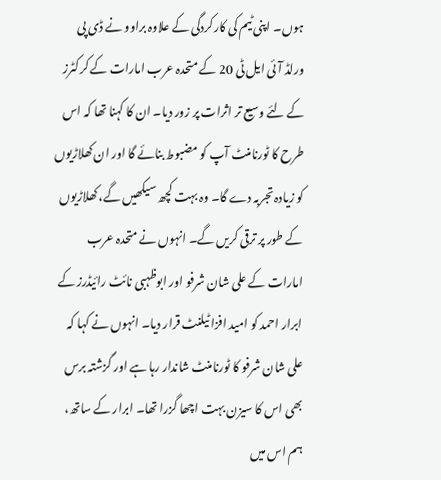ہوں۔ اپنی ٹیم کی کارکردگی کے علاوہ براوو نے ڈی پی ورلڈ آئی ایل ٹی 20 کے متحدہ عرب امارات کے کرکٹرز کے لئے وسیع تر اثرات پر زور دیا۔ ان کا کہنا تھا کہ اس طرح کا ٹورنامنٹ آپ کو مضبوط بنائے گا اور ان کھلاڑیوں کو زیادہ تجربہ دے گا۔ وہ بہت کچھ سیکھیں گے، کھلاڑیوں کے طور پر ترقی کریں گے۔ انہوں نے متحدہ عرب امارات کے علی شان شرفو اور ابوظہبی نائٹ رائیڈرز کے ابرار احمد کو امید افزا ٹیلنٹ قرار دیا۔ انہوں نے کہا کہ علی شان شرفو کا ٹورنامنٹ شاندار رہا ہے اور گزشتہ برس بھی اس کا سیزن بہت اچھا گزرا تھا۔ ابرار کے ساتھ، ہم اس میں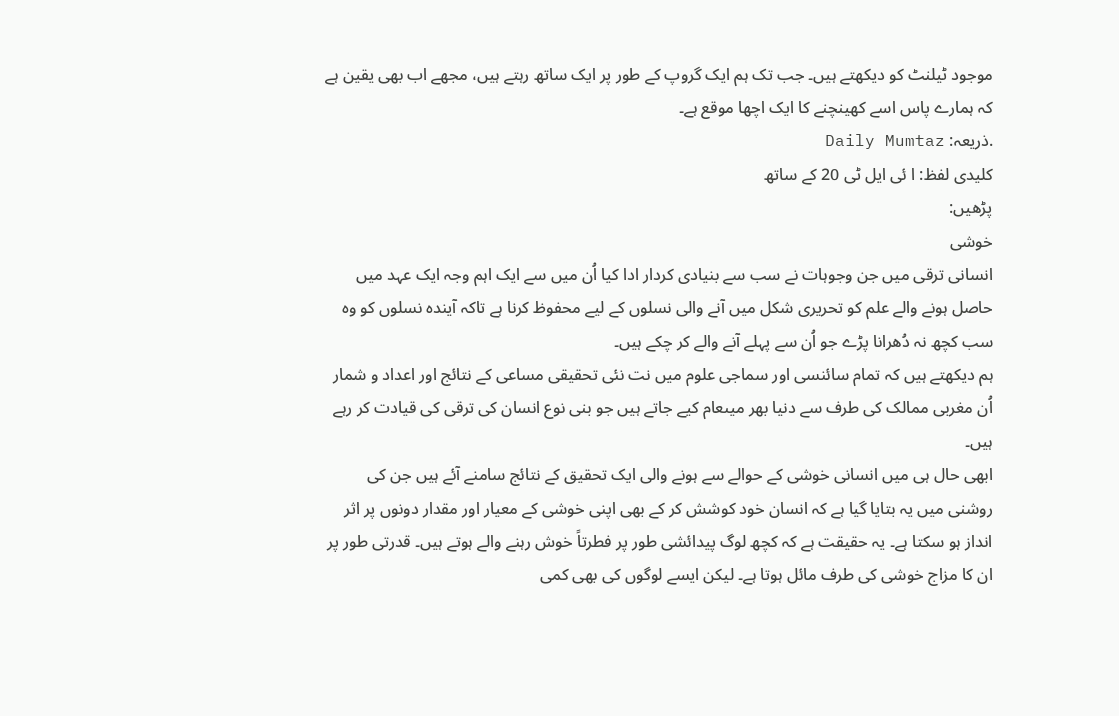موجود ٹیلنٹ کو دیکھتے ہیں۔ جب تک ہم ایک گروپ کے طور پر ایک ساتھ رہتے ہیں، مجھے اب بھی یقین ہے کہ ہمارے پاس اسے کھینچنے کا ایک اچھا موقع ہے۔
.ذریعہ: Daily Mumtaz
کلیدی لفظ: ا ئی ایل ٹی 20 کے ساتھ
پڑھیں:
خوشی
انسانی ترقی میں جن وجوہات نے سب سے بنیادی کردار ادا کیا اُن میں سے ایک اہم وجہ ایک عہد میں حاصل ہونے والے علم کو تحریری شکل میں آنے والی نسلوں کے لیے محفوظ کرنا ہے تاکہ آیندہ نسلوں کو وہ سب کچھ نہ دُھرانا پڑے جو اُن سے پہلے آنے والے کر چکے ہیں۔
ہم دیکھتے ہیں کہ تمام سائنسی اور سماجی علوم میں نت نئی تحقیقی مساعی کے نتائج اور اعداد و شمار اُن مغربی ممالک کی طرف سے دنیا بھر میںعام کیے جاتے ہیں جو بنی نوع انسان کی ترقی کی قیادت کر رہے ہیں۔
ابھی حال ہی میں انسانی خوشی کے حوالے سے ہونے والی ایک تحقیق کے نتائج سامنے آئے ہیں جن کی روشنی میں یہ بتایا گیا ہے کہ انسان خود کوشش کر کے بھی اپنی خوشی کے معیار اور مقدار دونوں پر اثر انداز ہو سکتا ہے۔ یہ حقیقت ہے کہ کچھ لوگ پیدائشی طور پر فطرتاً خوش رہنے والے ہوتے ہیں۔ قدرتی طور پر ان کا مزاج خوشی کی طرف مائل ہوتا ہے۔ لیکن ایسے لوگوں کی بھی کمی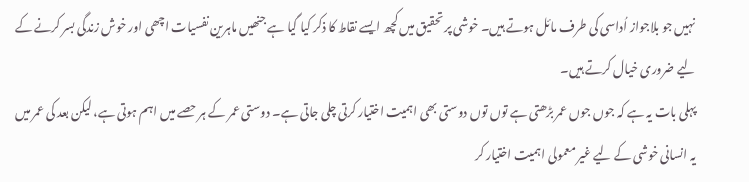نہیں جو بلاجواز اُداسی کی طرف مائل ہوتے ہیں۔ خوشی پر تحقیق میں کچھ ایسے نقاط کا ذکر کیا گیا ہے جنھیں ماہرین نفسیات اچھی اور خوش زندگی بسر کرنے کے لیے ضروری خیال کرتے ہیں۔
پہلی بات یہ ہے کہ جوں جوں عمر بڑھتی ہے توں توں دوستی بھی اہمیت اختیار کرتی چلی جاتی ہے۔ دوستی عمر کے ہر حصے میں اہم ہوتی ہے، لیکن بعد کی عمر میں یہ انسانی خوشی کے لیے غیر معمولی اہمیت اختیار کر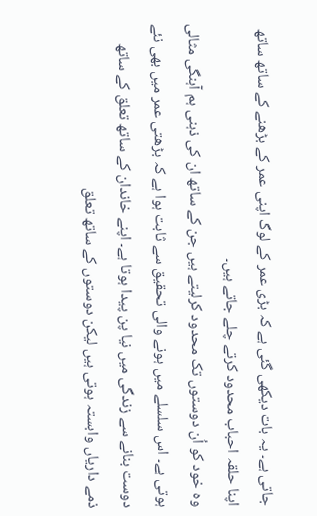جاتی ہے۔ یہ بات دیکھی گئی ہے کہ بڑی عمر کے لوگ اپنی عمر کے بڑھنے کے ساتھ ساتھ اپنا حلقہ احباب محدود کرتے چلے جاتے ہیں۔
وہ خود کو اُن دوستوں تک محدود کرلیتے ہیں جن کے ساتھ ان کی ذہنی ہم آہنگی مثالی ہوتی ہے۔ اس سلسلے میں ہونے والی تحقیق سے ثابت ہوا ہے کہ بڑھتی عمر میں بھی نئے دوست بنانے سے زندگی میں نیا پن پیدا ہوتا ہے۔ اپنے خاندان کے ساتھ تعلق کے ساتھ ذمے داریاں وابستہ ہوتی ہیں لیکن دوستوں کے ساتھ تعلق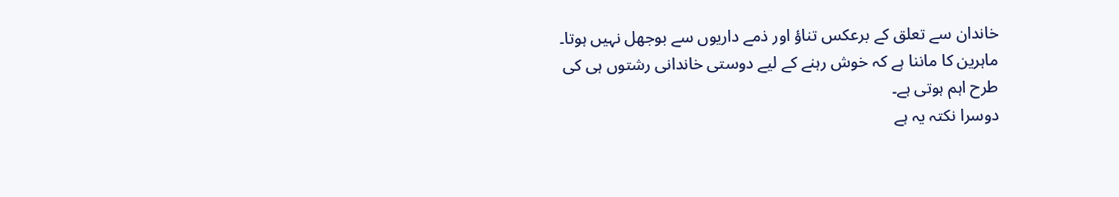خاندان سے تعلق کے برعکس تناؤ اور ذمے داریوں سے بوجھل نہیں ہوتا۔ ماہرین کا ماننا ہے کہ خوش رہنے کے لیے دوستی خاندانی رشتوں ہی کی طرح اہم ہوتی ہے۔
دوسرا نکتہ یہ ہے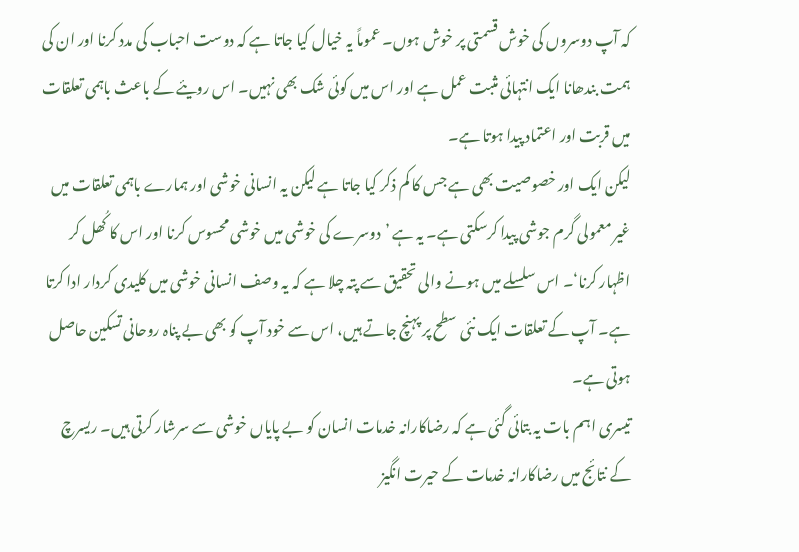کہ آپ دوسروں کی خوش قسمتی پر خوش ہوں۔ عموماً یہ خیال کیا جاتا ہے کہ دوست احباب کی مدد کرنا اور ان کی ہمت بندھانا ایک انتہائی مثبت عمل ہے اور اس میں کوئی شک بھی نہیں۔ اس رویئے کے باعث باہمی تعلقات میں قربت اور اعتماد پیدا ہوتا ہے۔
لیکن ایک اور خصوصیت بھی ہے جس کا کم ذکر کیا جاتا ہے لیکن یہ انسانی خوشی اور ہمارے باہمی تعلقات میں غیر معمولی گرم جوشی پیدا کرسکتی ہے۔ یہ ہے ’دوسرے کی خوشی میں خوشی محسوس کرنا اور اس کا کُھل کر اظہار کرنا‘۔ اس سلسلے میں ہونے والی تحقیق سے پتہ چلا ہے کہ یہ وصف انسانی خوشی میں کلیدی کردار ادا کرتا ہے۔ آپ کے تعلقات ایک نئی سطح پر پہنچ جاتے ہیں، اس سے خود آپ کو بھی بے پناہ روحانی تسکین حاصل ہوتی ہے۔
تیسری اہم بات یہ بتائی گئی ہے کہ رضاکارانہ خدمات انسان کو بے پایاں خوشی سے سرشار کرتی ہیں۔ ریسرچ کے نتائج میں رضاکارانہ خدمات کے حیرت انگیز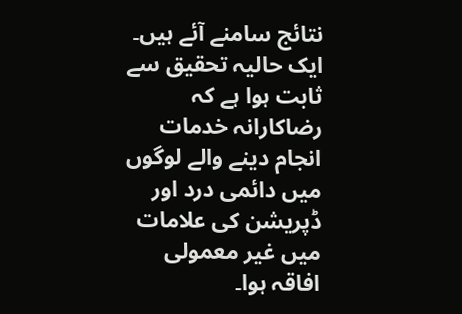نتائج سامنے آئے ہیں۔ ایک حالیہ تحقیق سے ثابت ہوا ہے کہ رضاکارانہ خدمات انجام دینے والے لوگوں میں دائمی درد اور ڈپریشن کی علامات میں غیر معمولی افاقہ ہوا۔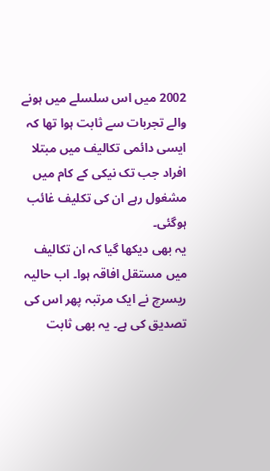2002 میں اس سلسلے میں ہونے والے تجربات سے ثابت ہوا تھا کہ ایسی دائمی تکالیف میں مبتلا افراد جب تک نیکی کے کام میں مشغول رہے ان کی تکلیف غائب ہوگئی۔
یہ بھی دیکھا گیا کہ ان تکالیف میں مستقل افاقہ ہوا۔ اب حالیہ ریسرچ نے ایک مرتبہ پھر اس کی تصدیق کی ہے۔ یہ بھی ثابت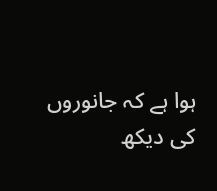ہوا ہے کہ جانوروں کی دیکھ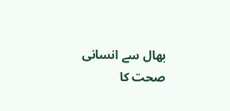بھال سے انسانی صحت کا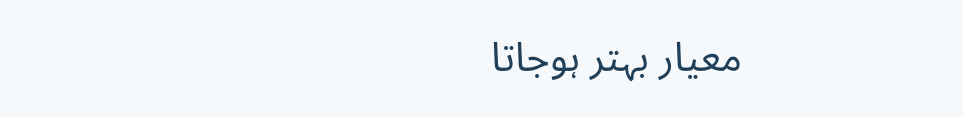معیار بہتر ہوجاتا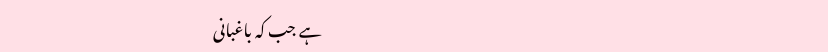ہے جب کہ باغبانی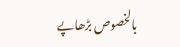بالخصوص بڑھاپے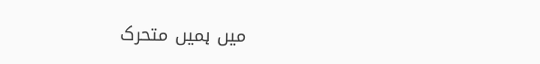میں ہمیں متحرک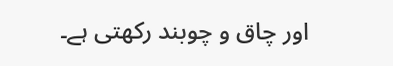اور چاق و چوبند رکھتی ہے۔